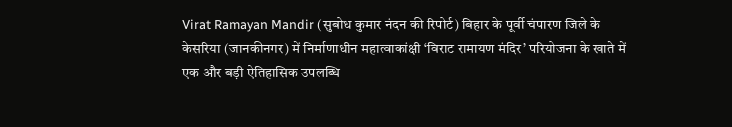Virat Ramayan Mandir (सुबोध कुमार नंदन की रिपोर्ट) बिहार के पूर्वी चंपारण जिले के केसरिया (जानकीनगर) में निर्माणाधीन महात्वाकांक्षी ‘विराट रामायण मंदिर’ परियोजना के खाते में एक और बड़ी ऐतिहासिक उपलब्धि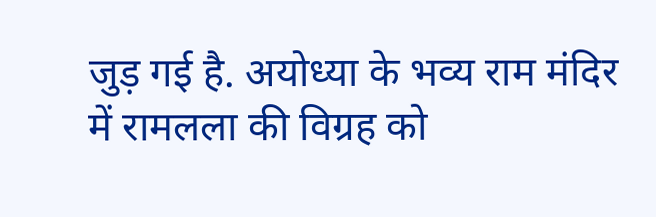जुड़ गई है. अयोध्या के भव्य राम मंदिर में रामलला की विग्रह को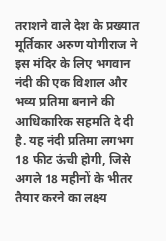तराशने वाले देश के प्रख्यात मूर्तिकार अरुण योगीराज ने इस मंदिर के लिए भगवान नंदी की एक विशाल और भव्य प्रतिमा बनाने की आधिकारिक सहमति दे दी है. यह नंदी प्रतिमा लगभग 18 फीट ऊंची होगी, जिसे अगले 18 महीनों के भीतर तैयार करने का लक्ष्य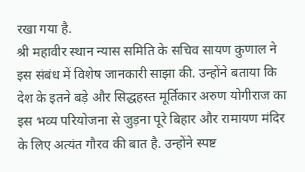रखा गया है.
श्री महावीर स्थान न्यास समिति के सचिव सायण कुणाल ने इस संबंध में विशेष जानकारी साझा की. उन्होंने बताया कि देश के इतने बड़े और सिद्धहस्त मूर्तिकार अरुण योगीराज का इस भव्य परियोजना से जुड़ना पूरे बिहार और रामायण मंदिर के लिए अत्यंत गौरव की बात है. उन्होंने स्पष्ट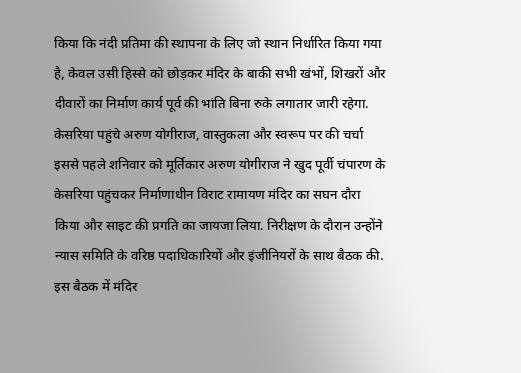किया कि नंदी प्रतिमा की स्थापना के लिए जो स्थान निर्धारित किया गया है, केवल उसी हिस्से को छोड़कर मंदिर के बाकी सभी खंभों, शिखरों और दीवारों का निर्माण कार्य पूर्व की भांति बिना रुके लगातार जारी रहेगा.
केसरिया पहुंचे अरुण योगीराज, वास्तुकला और स्वरूप पर की चर्चा
इससे पहले शनिवार को मूर्तिकार अरुण योगीराज ने खुद पूर्वी चंपारण के केसरिया पहुंचकर निर्माणाधीन विराट रामायण मंदिर का सघन दौरा किया और साइट की प्रगति का जायजा लिया. निरीक्षण के दौरान उन्होंने न्यास समिति के वरिष्ठ पदाधिकारियों और इंजीनियरों के साथ बैठक की. इस बैठक में मंदिर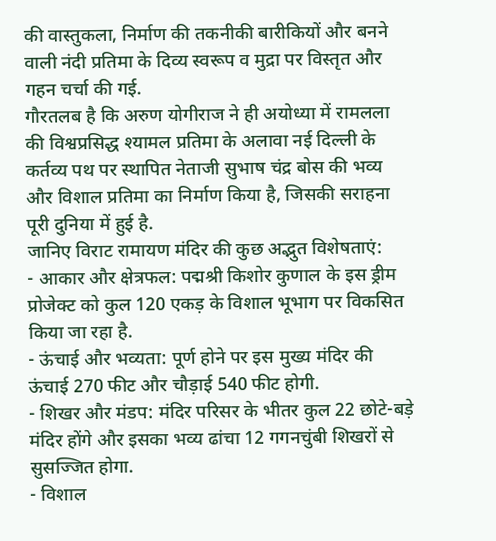की वास्तुकला, निर्माण की तकनीकी बारीकियों और बनने वाली नंदी प्रतिमा के दिव्य स्वरूप व मुद्रा पर विस्तृत और गहन चर्चा की गई.
गौरतलब है कि अरुण योगीराज ने ही अयोध्या में रामलला की विश्वप्रसिद्ध श्यामल प्रतिमा के अलावा नई दिल्ली के कर्तव्य पथ पर स्थापित नेताजी सुभाष चंद्र बोस की भव्य और विशाल प्रतिमा का निर्माण किया है, जिसकी सराहना पूरी दुनिया में हुई है.
जानिए विराट रामायण मंदिर की कुछ अद्भुत विशेषताएं:
- आकार और क्षेत्रफल: पद्मश्री किशोर कुणाल के इस ड्रीम प्रोजेक्ट को कुल 120 एकड़ के विशाल भूभाग पर विकसित किया जा रहा है.
- ऊंचाई और भव्यता: पूर्ण होने पर इस मुख्य मंदिर की ऊंचाई 270 फीट और चौड़ाई 540 फीट होगी.
- शिखर और मंडप: मंदिर परिसर के भीतर कुल 22 छोटे-बड़े मंदिर होंगे और इसका भव्य ढांचा 12 गगनचुंबी शिखरों से सुसज्जित होगा.
- विशाल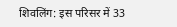शिवलिंग: इस परिसर में 33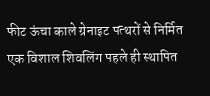फीट ऊंचा काले ग्रेनाइट पत्थरों से निर्मित एक विशाल शिवलिंग पहले ही स्थापित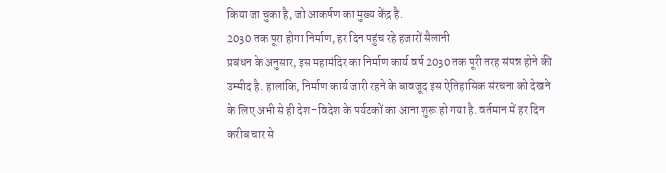किया जा चुका है, जो आकर्षण का मुख्य केंद्र है.
2030 तक पूरा होगा निर्माण, हर दिन पहुंच रहे हजारों सैलानी
प्रबंधन के अनुसार, इस महामंदिर का निर्माण कार्य वर्ष 2030 तक पूरी तरह संपन्न होने की उम्मीद है. हालांकि, निर्माण कार्य जारी रहने के बावजूद इस ऐतिहासिक संरचना को देखने के लिए अभी से ही देश-विदेश के पर्यटकों का आना शुरू हो गया है. वर्तमान में हर दिन करीब चार से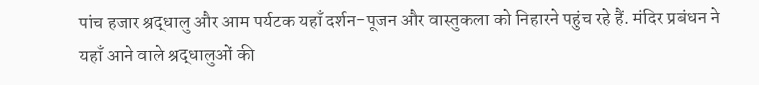पांच हजार श्रद्धालु और आम पर्यटक यहाँ दर्शन-पूजन और वास्तुकला को निहारने पहुंच रहे हैं. मंदिर प्रबंधन ने यहाँ आने वाले श्रद्धालुओं की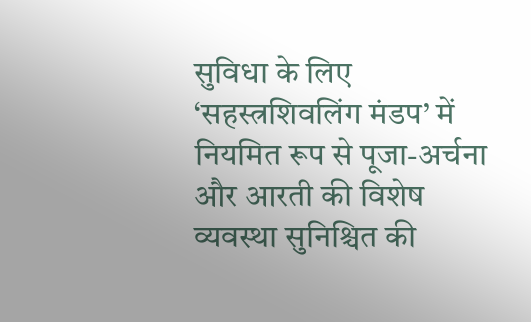सुविधा के लिए ‘सहस्त्रशिवलिंग मंडप’ में नियमित रूप से पूजा-अर्चना और आरती की विशेष व्यवस्था सुनिश्चित की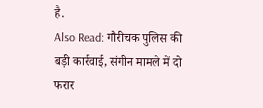है.
Also Read: गौरीचक पुलिस की बड़ी कार्रवाई, संगीन मामले में दो फरार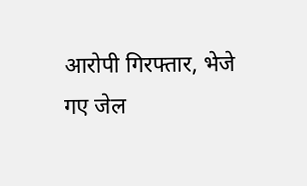आरोपी गिरफ्तार, भेजे गए जेल